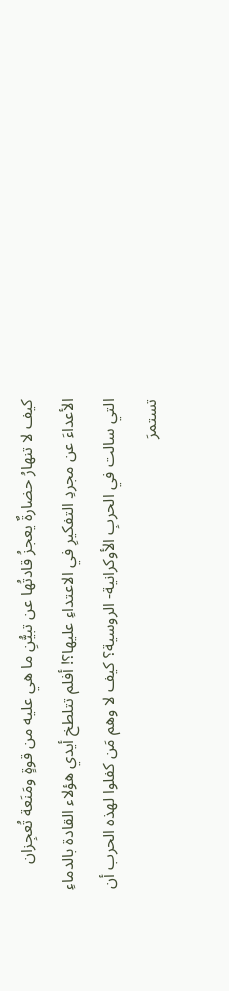كيف لا تنهارُ حضارةٌ يعجزُ قادتُها عن تبيُّنِ ما هي عليه من قوةٍ ومَنَعة تُعجِزان الأعداءَ عن مجردِ التفكيرِ في الاعتداءِ عليها؟! أفلم تتلطخ أيدي هؤلاء القادة بالدماءِ التي سالت في الحربِ الأوكرانية- الروسية؟ كيف لا وهم مَن كفلوا لهذه الحرب أن تستمرَ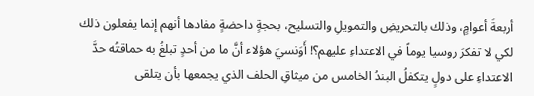أربعةَ أعوامٍ، وذلك بالتحريضِ والتمويلِ والتسليح، بحجةٍ داحضةٍ مفادها أنهم إنما يفعلون ذلك لكي لا تفكرَ روسيا يوماً في الاعتداءِ عليهم؟! أَوَنسيَ هؤلاء أنَّ ما من أحدٍ تبلغُ به حماقتُه حدَّ الاعتداءِ على دولٍ يتكفلُ البندُ الخامس من ميثاقِ الحلف الذي يجمعها بأن يتلقى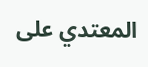المعتدي على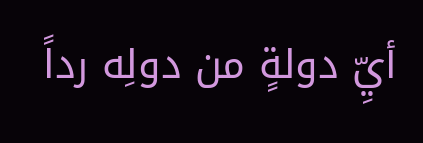أيِّ دولةٍ من دولِه رداً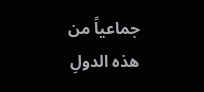جماعياً من هذه الدولِ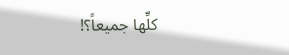كلِّها جميعاً؟!